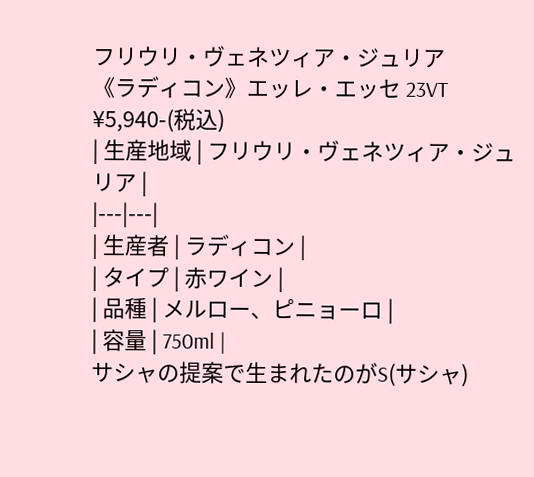フリウリ・ヴェネツィア・ジュリア
《ラディコン》エッレ・エッセ 23VT
¥5,940-(税込)
| 生産地域 | フリウリ・ヴェネツィア・ジュリア |
|---|---|
| 生産者 | ラディコン |
| タイプ | 赤ワイン |
| 品種 | メルロー、ピニョーロ |
| 容量 | 750ml |
サシャの提案で生まれたのがS(サシャ)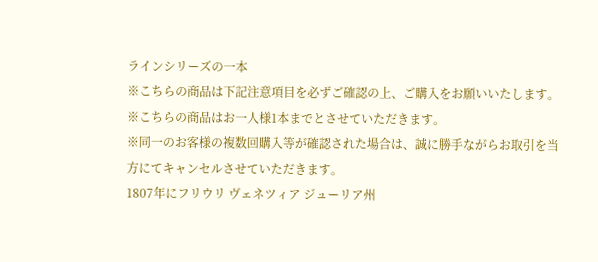ラインシリーズの一本
※こちらの商品は下記注意項目を必ずご確認の上、ご購入をお願いいたします。
※こちらの商品はお一人様1本までとさせていただきます。
※同一のお客様の複数回購入等が確認された場合は、誠に勝手ながらお取引を当方にてキャンセルさせていただきます。
1807年にフリウリ ヴェネツィア ジューリア州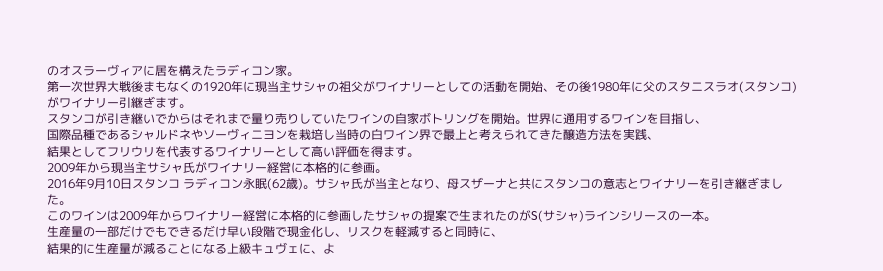のオスラーヴィアに居を構えたラディコン家。
第一次世界大戦後まもなくの1920年に現当主サシャの祖父がワイナリーとしての活動を開始、その後1980年に父のスタニスラオ(スタンコ)がワイナリー引継ぎます。
スタンコが引き継いでからはそれまで量り売りしていたワインの自家ボトリングを開始。世界に通用するワインを目指し、
国際品種であるシャルドネやソーヴィニヨンを栽培し当時の白ワイン界で最上と考えられてきた醸造方法を実践、
結果としてフリウリを代表するワイナリーとして高い評価を得ます。
2009年から現当主サシャ氏がワイナリー経営に本格的に参画。
2016年9月10日スタンコ ラディコン永眠(62歳)。サシャ氏が当主となり、母スザーナと共にスタンコの意志とワイナリーを引き継ぎました。
このワインは2009年からワイナリー経営に本格的に参画したサシャの提案で生まれたのがS(サシャ)ラインシリースの一本。
生産量の一部だけでもできるだけ早い段階で現金化し、リスクを軽減すると同時に、
結果的に生産量が減ることになる上級キュヴェに、よ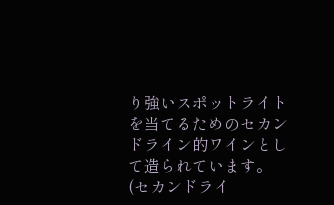り強いスポットライトを当てるためのセカンドライン的ワインとして造られています。
(セカンドライ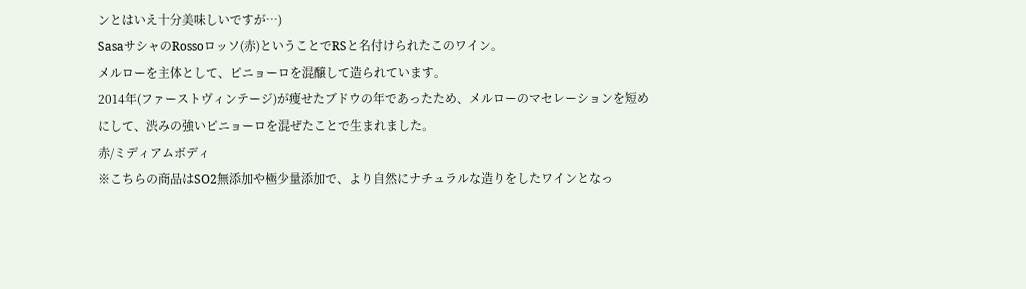ンとはいえ十分美味しいですが…)
SasaサシャのRossoロッソ(赤)ということでRSと名付けられたこのワイン。
メルローを主体として、ピニョーロを混醸して造られています。
2014年(ファーストヴィンテージ)が痩せたブドウの年であったため、メルローのマセレーションを短めにして、渋みの強いピニョーロを混ぜたことで生まれました。
赤/ミディアムボディ
※こちらの商品はSO2無添加や極少量添加で、より自然にナチュラルな造りをしたワインとなっ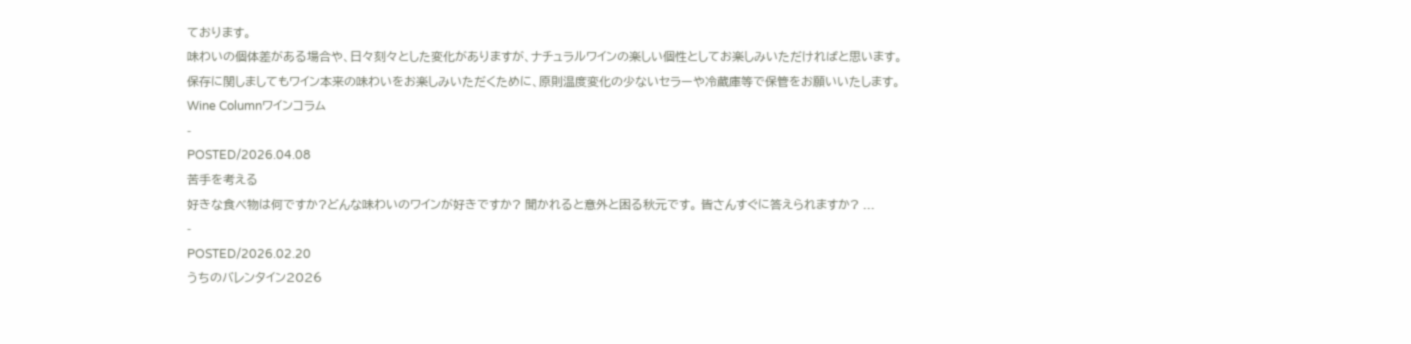ております。
味わいの個体差がある場合や、日々刻々とした変化がありますが、ナチュラルワインの楽しい個性としてお楽しみいただければと思います。
保存に関しましてもワイン本来の味わいをお楽しみいただくために、原則温度変化の少ないセラーや冷蔵庫等で保管をお願いいたします。
Wine Columnワインコラム
-
POSTED/2026.04.08
苦手を考える
好きな食べ物は何ですか?どんな味わいのワインが好きですか? 聞かれると意外と困る秋元です。 皆さんすぐに答えられますか? ...
-
POSTED/2026.02.20
うちのバレンタイン2026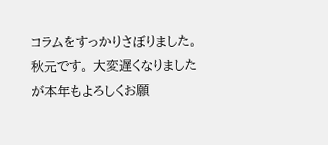コラムをすっかりさぼりました。秋元です。 大変遅くなりましたが本年もよろしくお願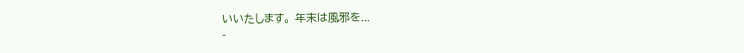いいたします。 年末は風邪を...
-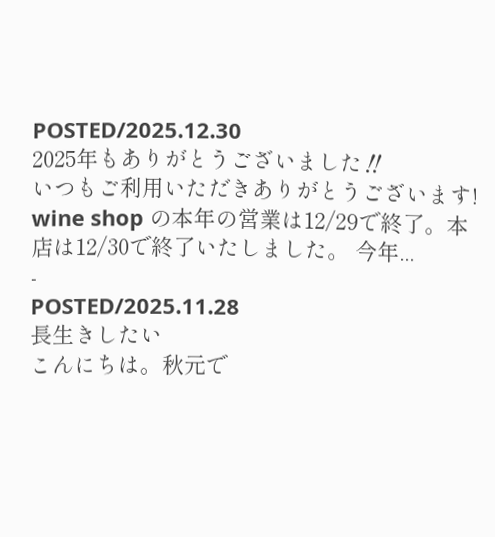POSTED/2025.12.30
2025年もありがとうございました‼
いつもご利用いただきありがとうございます! wine shop の本年の営業は12/29で終了。本店は12/30で終了いたしました。 今年...
-
POSTED/2025.11.28
長生きしたい
こんにちは。秋元で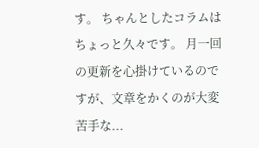す。 ちゃんとしたコラムはちょっと久々です。 月一回の更新を心掛けているのですが、文章をかくのが大変苦手な...